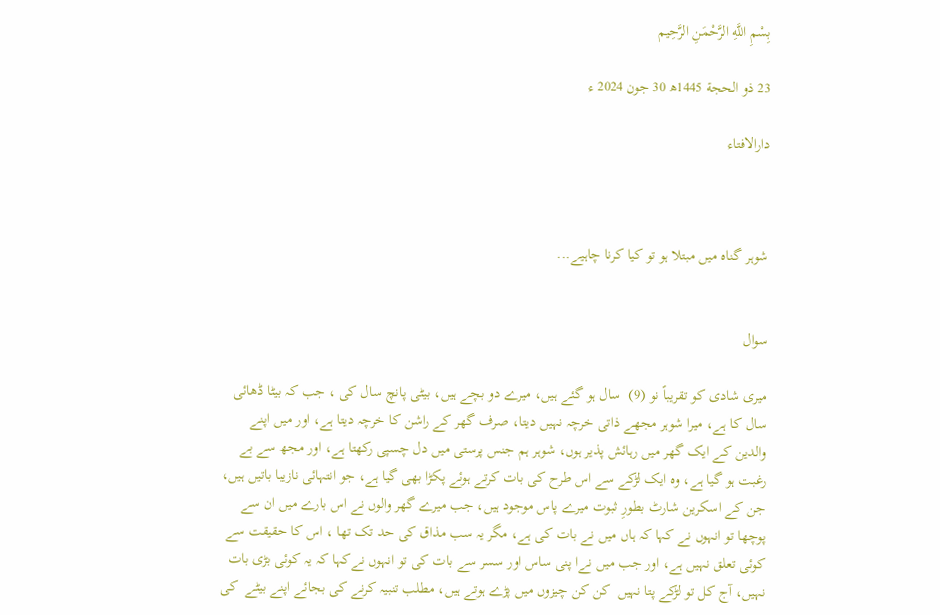بِسْمِ اللَّهِ الرَّحْمَنِ الرَّحِيم

23 ذو الحجة 1445ھ 30 جون 2024 ء

دارالافتاء



شوہر گناہ میں مبتلا ہو تو کیا کرنا چاہیے...


سوال

میری شادی کو تقریباً نو (9)  سال ہو گئے ہیں، میرے دو بچے ہیں، بیٹی پانچ سال کی ، جب کہ بیٹا ڈھائی سال کا ہے، میرا شوہر مجھے ذاتی خرچہ نہیں دیتا، صرف گھر کے راشن کا خرچہ دیتا ہے، اور میں اپنے والدین کے ایک گھر میں رہائش پذیر ہوں، شوہر ہم جنس پرستی میں دل چسپی رکھتا ہے، اور مجھ سے بے رغبت ہو گیا ہے، وہ ایک لڑکے سے اس طرح کی بات کرتے ہوئے پکڑا بھی گیا ہے، جو انتہائی نازیبا باتیں ہیں، جن کے اسکرین شارٹ بطورِ ثبوت میرے پاس موجود ہیں، جب میرے گھر والوں نے اس بارے میں ان سے پوچھا تو انہوں نے کہا کہ ہاں میں نے بات کی ہے، مگر یہ سب مذاق کی حد تک تھا ، اس کا حقیقت سے کوئی تعلق نہیں ہے، اور جب میں نےا پنی ساس اور سسر سے بات کی تو انہوں نےکہا کہ یہ کوئی بڑی بات نہیں، آج کل تو لڑکے پتا نہیں  کن کن چیزوں میں پڑے ہوتے ہیں، مطلب تنبیہ کرنے کی بجائے اپنے بیٹے  کی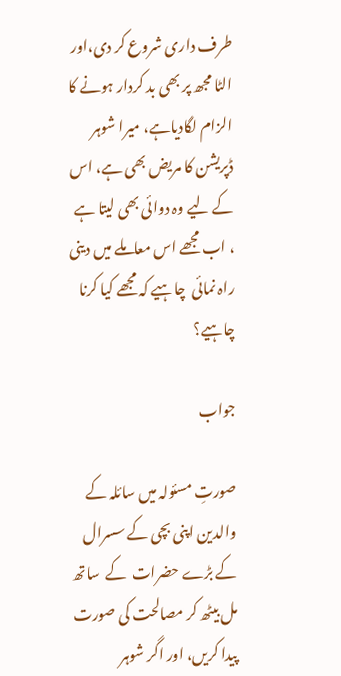طرف داری شروع کر دی،اور الٹا مجھ پر بھی بد کردار ہونے کا الزام لگادیاہے، میرا شوہر ڈپریشن کا مریض بھی ہے، اس کے لیے وہ دوائی بھی لیتا ہے ، اب مجھے اس معاملے میں دینی راہ نمائی  چاہیے کہ مجھے کیا کرنا چاہیے؟

جواب

صورتِ مسئولہ میں سائلہ کے والدین اپنی بچی کے سسرال کے بڑے حضرات  کے  ساتھ  مل بیٹھ کر مصالحت کی صورت پیدا کریں، اور اگر شوہر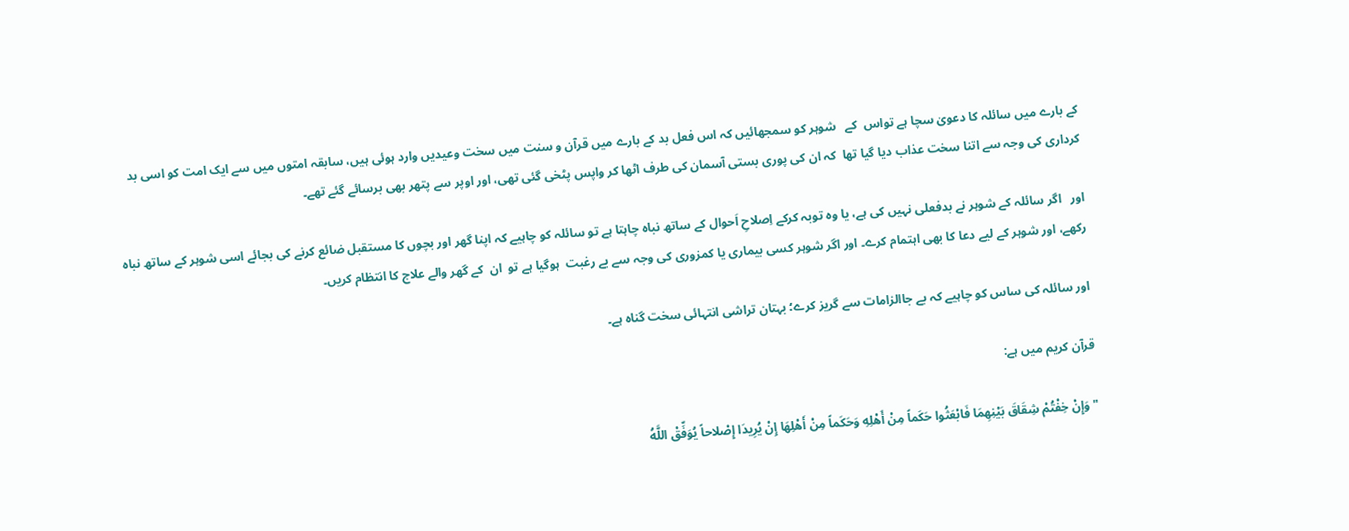کے بارے میں سائلہ کا دعویٰ سچا ہے تواس  کے   شوہر کو سمجھائیں کہ اس فعل بد کے بارے میں قرآن و سنت میں سخت وعیدیں وارد ہوئی ہیں، سابقہ امتوں میں سے ایک امت کو اسی بد کرداری کی وجہ سے اتنا سخت عذاب دیا گیا تھا  کہ ان کی پوری بستی آسمان کی طرف اٹھا کر واپس پٹخی گئی تھی، اور اوپر سے پتھر بھی برسائے گئے تھے۔

اور   اگر سائلہ کے شوہر نے بدفعلی نہیں کی ہے، یا وہ توبہ کرکے اِصلاحِ اَحوال کے ساتھ نباہ چاہتا ہے تو سائلہ کو چاہیے کہ اپنا گھر اور بچوں کا مستقبل ضائع کرنے کی بجائے اسی شوہر کے ساتھ نباہ  رکھے، اور شوہر کے لیے دعا کا بھی اہتمام کرے۔ اور اگر شوہر کسی بیماری یا کمزوری کی وجہ سے بے رغبت  ہوگیا ہے تو  ان  کے گھر والے علاج کا انتظام کریں۔

اور سائلہ کی ساس کو چاہیے کہ بے جاالزامات سے گریز کرے؛ بہتان تراشی انتہائی سخت گناہ ہے۔

قرآن کریم میں ہے:

"وَإِنْ خِفْتُمْ شِقَاقَ بَيْنِهِمَا فَابْعَثُوا حَكَماً مِنْ أَهْلِهِ وَحَكَماً مِنْ أَهْلِهَا إِنْ يُرِيدَا إِصْلاحاً يُوَفِّقْ اللَّهُ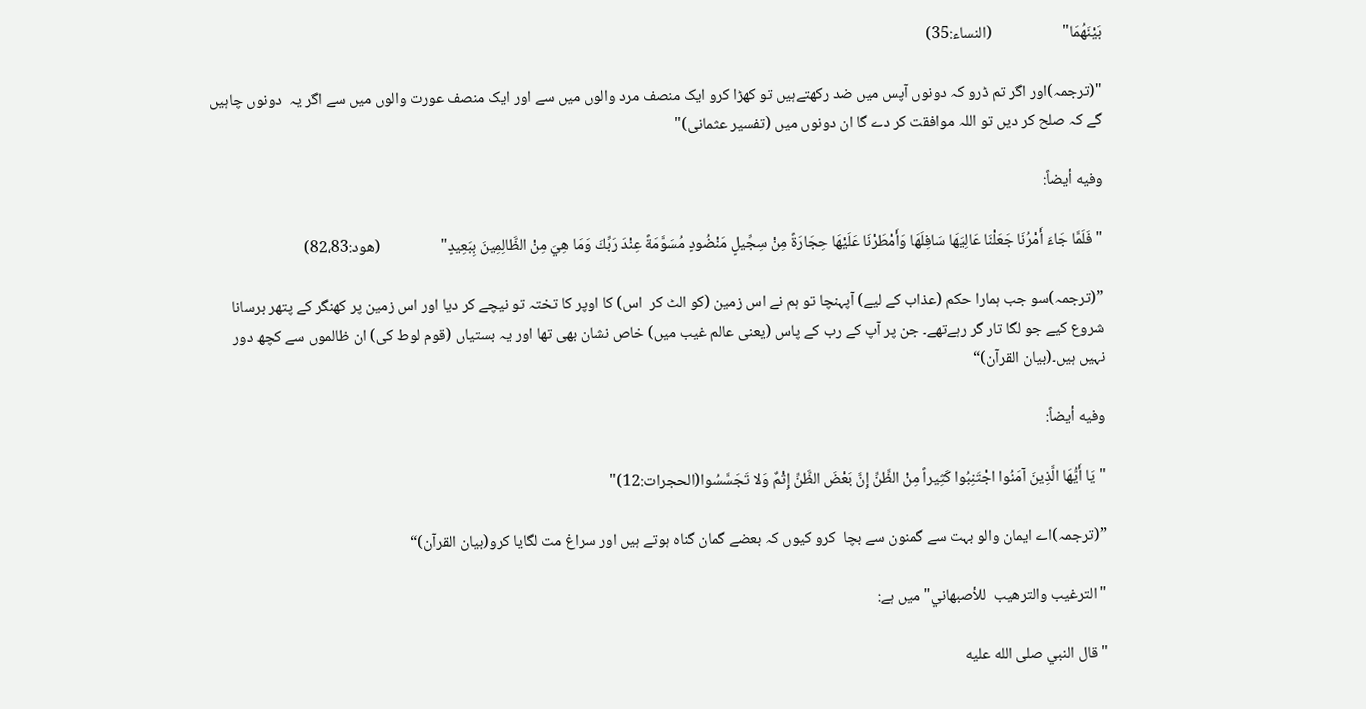بَيْنَهُمَا"                    (النساء:35)

"(ترجمہ)اور اگر تم ڈرو کہ دونوں آپس میں ضد رکھتےہیں تو کھڑا کرو ایک منصف مرد والوں میں سے اور ایک منصف عورت والوں میں سے اگر یہ  دونوں چاہیں گے کہ صلح کر دیں تو اللہ موافقت کر دے گا ان دونوں میں (تفسیر عثمانی)"

وفیه أیضاً:

" فَلَمَّا جَاءَ أَمْرُنَا جَعَلْنَا عَالِيَهَا سَافِلَهَا وَأَمْطَرْنَا عَلَيْهَا حِجَارَةً مِنْ سِجِّيلٍ مَنْضُودٍ مُسَوَّمَةً عِنْدَ رَبِّكَ وَمَا هِيَ مِنْ الظَّالِمِينَ بِبَعِيدٍ"                 (ھود:82،83)

”(ترجمہ)سو جب ہمارا حکم (عذاب کے لیے) آپہنچا تو ہم نے اس زمین (کو الٹ کر  اس) کا اوپر کا تختہ تو نیچے کر دیا اور اس زمین پر کھنگر کے پتھر برسانا شروع کیے جو لگا تار گر رہےتھے۔ جن پر آپ کے رب کے پاس (یعنی عالم غیب میں) خاص نشان بھی تھا اور یہ بستیاں (قوم لوط کی) ان ظالموں سے کچھ دور نہیں ہیں۔(بیان القرآن)“

وفیه أیضاً:

"يَا أَيُّهَا الَّذِينَ آمَنُوا اجْتَنِبُوا كَثِيراً مِنْ الظَّنِّ إِنَّ بَعْضَ الظَّنِّ إِثْمٌ وَلا تَجَسَّسُوا(الحجرات:12)"

”(ترجمہ)اے ایمان والو بہت سے گمنون سے بچا  کرو کیوں کہ بعضے گمان گناہ ہوتے ہیں اور سراغ مت لگایا کرو(بیان القرآن)“

"الترغيب والترهيب  للأصبهاني"میں ہے:

"قال النبي صلى الله عليه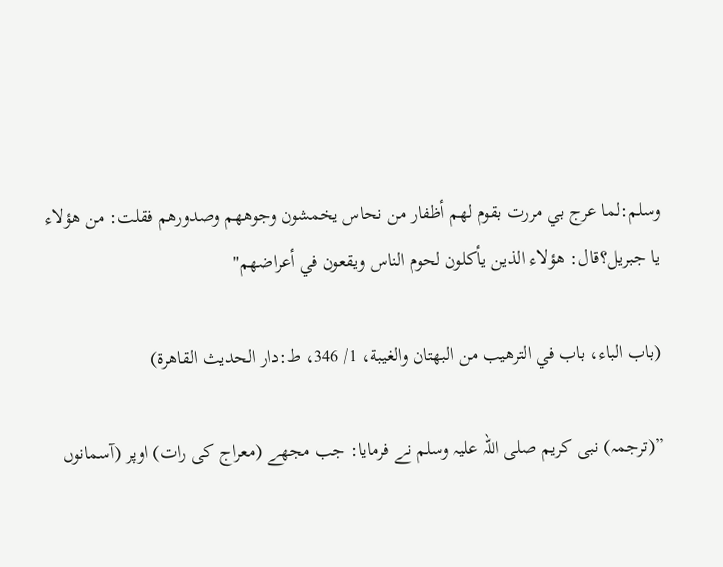وسلم:لما عرج بي مررت بقوم لهم أظفار من نحاس يخمشون وجوههم وصدورهم فقلت: من هؤلاء يا جبريل؟قال: هؤلاء الذين يأكلون لحوم الناس ويقعون في أعراضهم"

(باب الباء، ‌‌باب في الترهيب من البهتان والغيبة، 1/ 346، ط:دار الحدیث القاھرۃ)

”(ترجمہ) نبی کریم صلی اللہ علیہ وسلم نے فرمایا: جب مجھے (معراج کی رات) اوپر (آسمانوں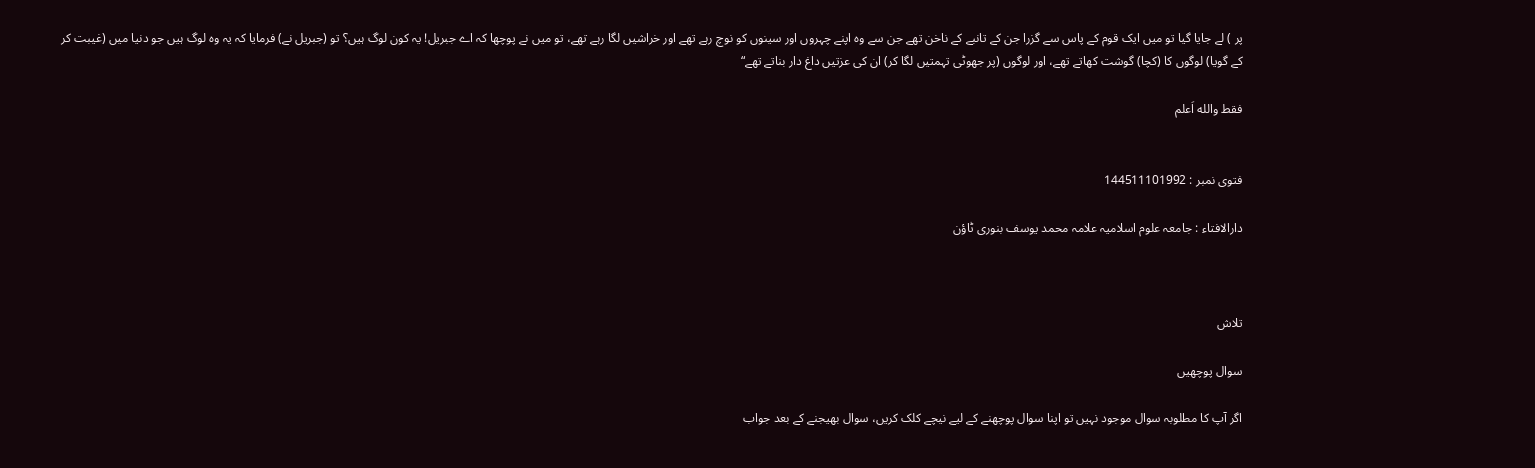پر ) لے جایا گیا تو میں ایک قوم کے پاس سے گزرا جن کے تانبے کے ناخن تھے جن سے وہ اپنے چہروں اور سینوں کو نوچ رہے تھے اور خراشیں لگا رہے تھے، تو میں نے پوچھا کہ اے جبریل! یہ کون لوگ ہیں؟ تو (جبریل نے) فرمایا کہ یہ وہ لوگ ہیں جو دنیا میں (غیبت کر کے گویا) لوگوں کا (کچا) گوشت کھاتے تھے، اور لوگوں (پر جھوٹی تہمتیں لگا کر) ان کی عزتیں داغ دار بناتے تھے“

فقط والله اَعلم


فتوی نمبر : 144511101992

دارالافتاء : جامعہ علوم اسلامیہ علامہ محمد یوسف بنوری ٹاؤن



تلاش

سوال پوچھیں

اگر آپ کا مطلوبہ سوال موجود نہیں تو اپنا سوال پوچھنے کے لیے نیچے کلک کریں، سوال بھیجنے کے بعد جواب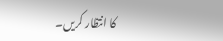کا انتظار کریں۔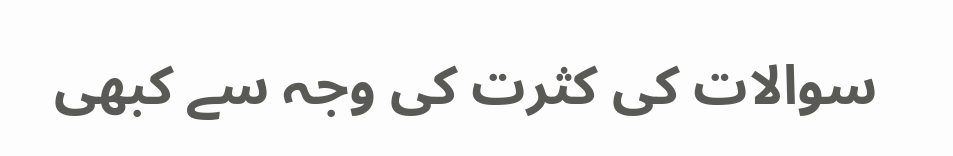سوالات کی کثرت کی وجہ سے کبھی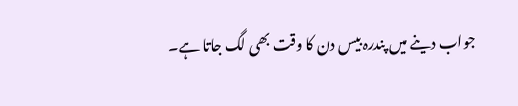جواب دینے میں پندرہ بیس دن کا وقت بھی لگ جاتا ہے۔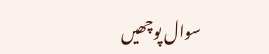سوال پوچھیں